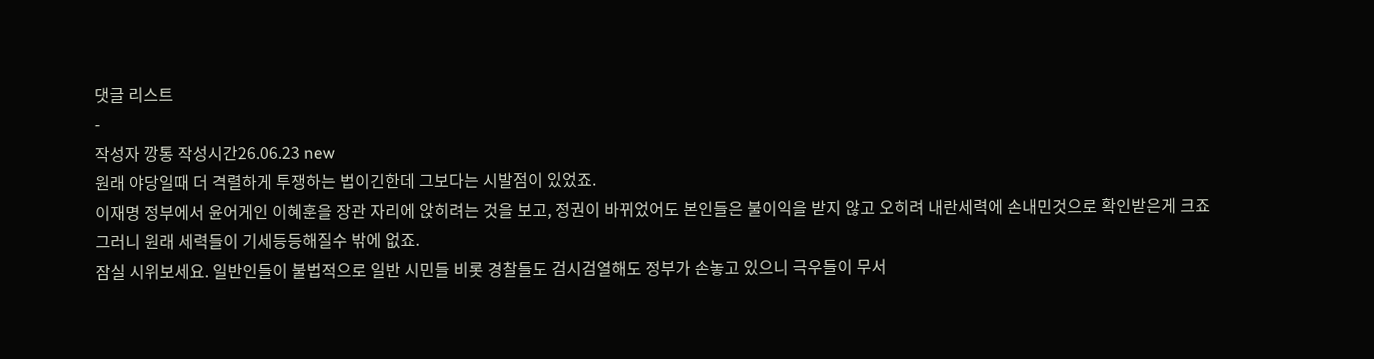댓글 리스트
-
작성자 깡통 작성시간26.06.23 new
원래 야당일때 더 격렬하게 투쟁하는 법이긴한데 그보다는 시발점이 있었죠.
이재명 정부에서 윤어게인 이혜훈을 장관 자리에 앉히려는 것을 보고, 정권이 바뀌었어도 본인들은 불이익을 받지 않고 오히려 내란세력에 손내민것으로 확인받은게 크죠
그러니 원래 세력들이 기세등등해질수 밖에 없죠.
잠실 시위보세요. 일반인들이 불법적으로 일반 시민들 비롯 경찰들도 검시검열해도 정부가 손놓고 있으니 극우들이 무서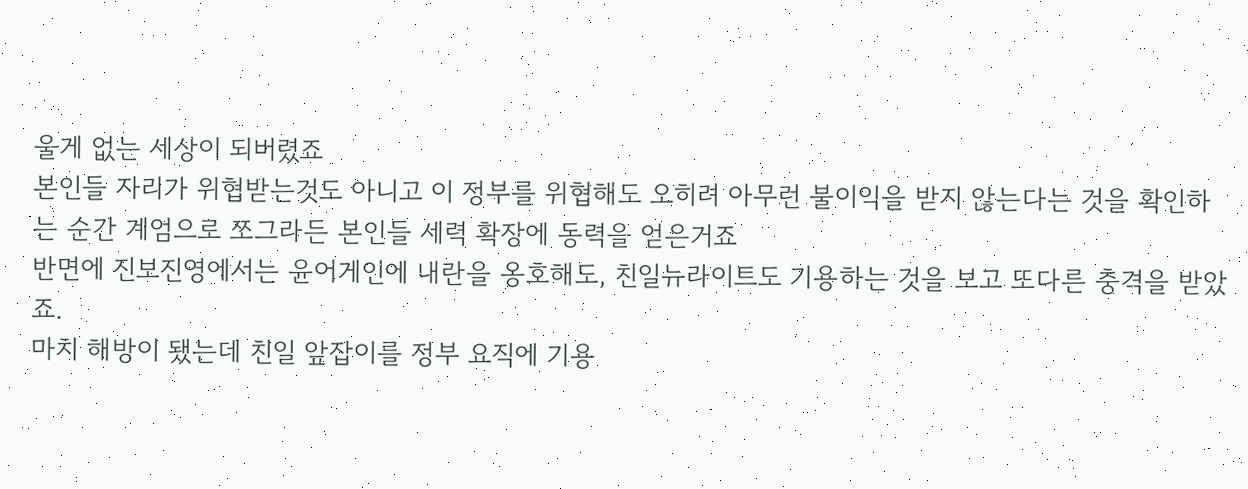울게 없는 세상이 되버렸죠
본인들 자리가 위협받는것도 아니고 이 정부를 위협해도 오히려 아무런 불이익을 받지 않는다는 것을 확인하는 순간 계엄으로 쪼그라든 본인들 세력 확장에 동력을 얻은거죠
반면에 진보진영에서는 윤어게인에 내란을 옹호해도, 친일뉴라이트도 기용하는 것을 보고 또다른 충격을 받았죠.
마치 해방이 됐는데 친일 앞잡이를 정부 요직에 기용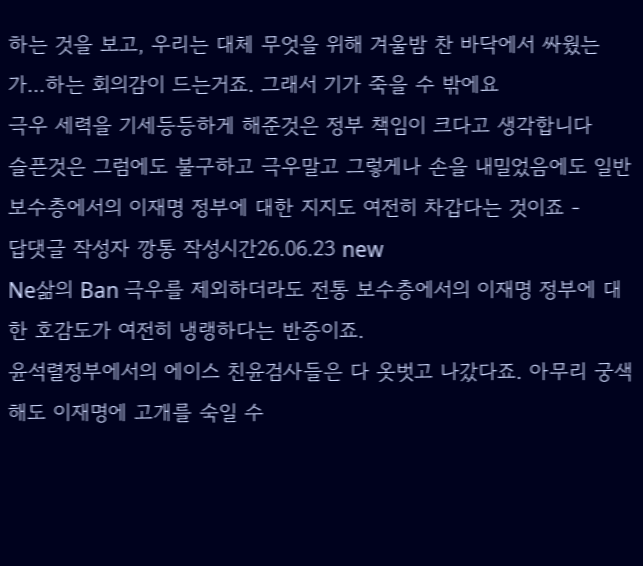하는 것을 보고, 우리는 대체 무엇을 위해 겨울밤 찬 바닥에서 싸웠는가...하는 회의감이 드는거죠. 그래서 기가 죽을 수 밖에요
극우 세력을 기세등등하게 해준것은 정부 책임이 크다고 생각합니다
슬픈것은 그럼에도 불구하고 극우말고 그렇게나 손을 내밀었음에도 일반 보수층에서의 이재명 정부에 대한 지지도 여전히 차갑다는 것이죠 -
답댓글 작성자 깡통 작성시간26.06.23 new
Ne삶의 Ban 극우를 제외하더라도 전통 보수층에서의 이재명 정부에 대한 호감도가 여전히 냉랭하다는 반증이죠.
윤석렬정부에서의 에이스 친윤검사들은 다 옷벗고 나갔다죠. 아무리 궁색해도 이재명에 고개를 숙일 수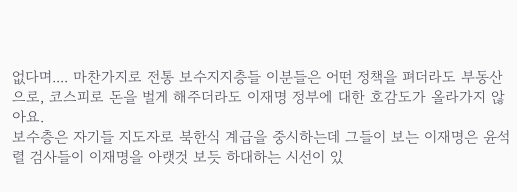없다며.... 마찬가지로 전통 보수지지층들 이분들은 어떤 정책을 펴더라도 부동산으로, 코스피로 돈을 벌게 해주더라도 이재명 정부에 대한 호감도가 올라가지 않아요.
보수층은 자기들 지도자로 북한식 계급을 중시하는데 그들이 보는 이재명은 윤석렬 검사들이 이재명을 아랫것 보듯 하대하는 시선이 있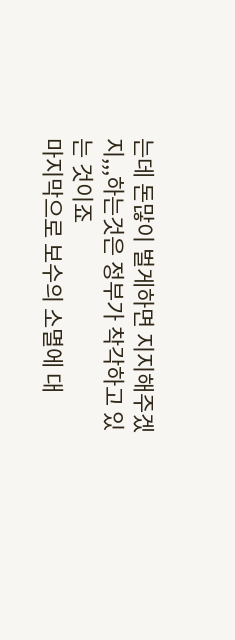는데 돈많이 벌게하면 지지해주겠지,,,하는것은 정부가 착각하고 있는 것이죠
마지막으로 보수의 소멸에 대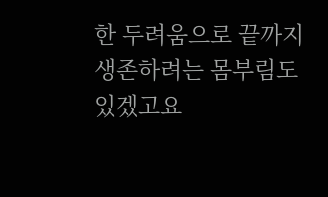한 두려움으로 끝까지 생존하려는 몸부림도 있겠고요